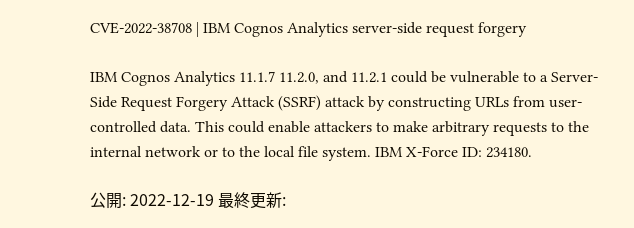CVE-2022-38708 | IBM Cognos Analytics server-side request forgery

IBM Cognos Analytics 11.1.7 11.2.0, and 11.2.1 could be vulnerable to a Server-Side Request Forgery Attack (SSRF) attack by constructing URLs from user-controlled data. This could enable attackers to make arbitrary requests to the internal network or to the local file system. IBM X-Force ID: 234180.

公開: 2022-12-19 最終更新: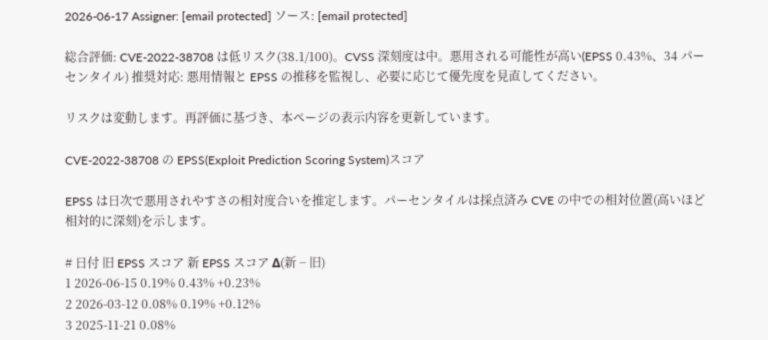2026-06-17 Assigner: [email protected] ソース: [email protected]

総合評価: CVE-2022-38708 は低リスク(38.1/100)。CVSS 深刻度は中。悪用される可能性が高い(EPSS 0.43%、34 パーセンタイル) 推奨対応: 悪用情報と EPSS の推移を監視し、必要に応じて優先度を見直してください。

リスクは変動します。再評価に基づき、本ページの表示内容を更新しています。

CVE-2022-38708 の EPSS(Exploit Prediction Scoring System)スコア

EPSS は日次で悪用されやすさの相対度合いを推定します。パーセンタイルは採点済み CVE の中での相対位置(高いほど相対的に深刻)を示します。

# 日付 旧 EPSS スコア 新 EPSS スコア Δ(新 − 旧)
1 2026-06-15 0.19% 0.43% +0.23%
2 2026-03-12 0.08% 0.19% +0.12%
3 2025-11-21 0.08%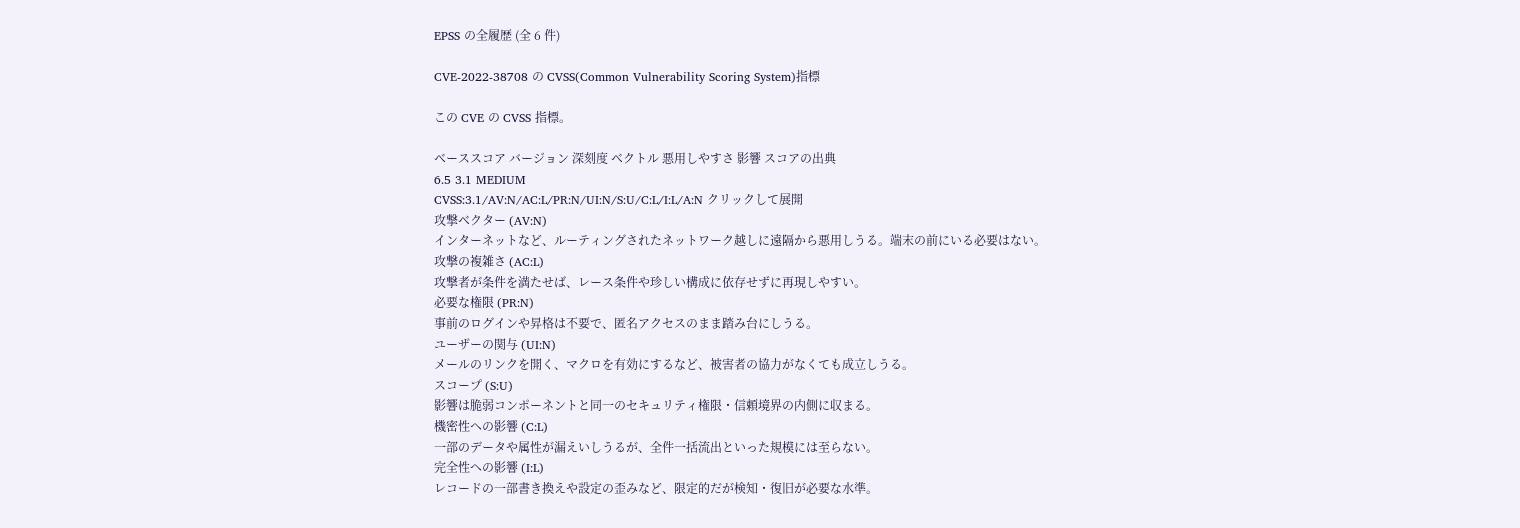EPSS の全履歴 (全 6 件)

CVE-2022-38708 の CVSS(Common Vulnerability Scoring System)指標

この CVE の CVSS 指標。

ベーススコア バージョン 深刻度 ベクトル 悪用しやすさ 影響 スコアの出典
6.5 3.1 MEDIUM
CVSS:3.1/AV:N/AC:L/PR:N/UI:N/S:U/C:L/I:L/A:N クリックして展開
攻撃ベクター (AV:N)
インターネットなど、ルーティングされたネットワーク越しに遠隔から悪用しうる。端末の前にいる必要はない。
攻撃の複雑さ (AC:L)
攻撃者が条件を満たせば、レース条件や珍しい構成に依存せずに再現しやすい。
必要な権限 (PR:N)
事前のログインや昇格は不要で、匿名アクセスのまま踏み台にしうる。
ユーザーの関与 (UI:N)
メールのリンクを開く、マクロを有効にするなど、被害者の協力がなくても成立しうる。
スコープ (S:U)
影響は脆弱コンポーネントと同一のセキュリティ権限・信頼境界の内側に収まる。
機密性への影響 (C:L)
一部のデータや属性が漏えいしうるが、全件一括流出といった規模には至らない。
完全性への影響 (I:L)
レコードの一部書き換えや設定の歪みなど、限定的だが検知・復旧が必要な水準。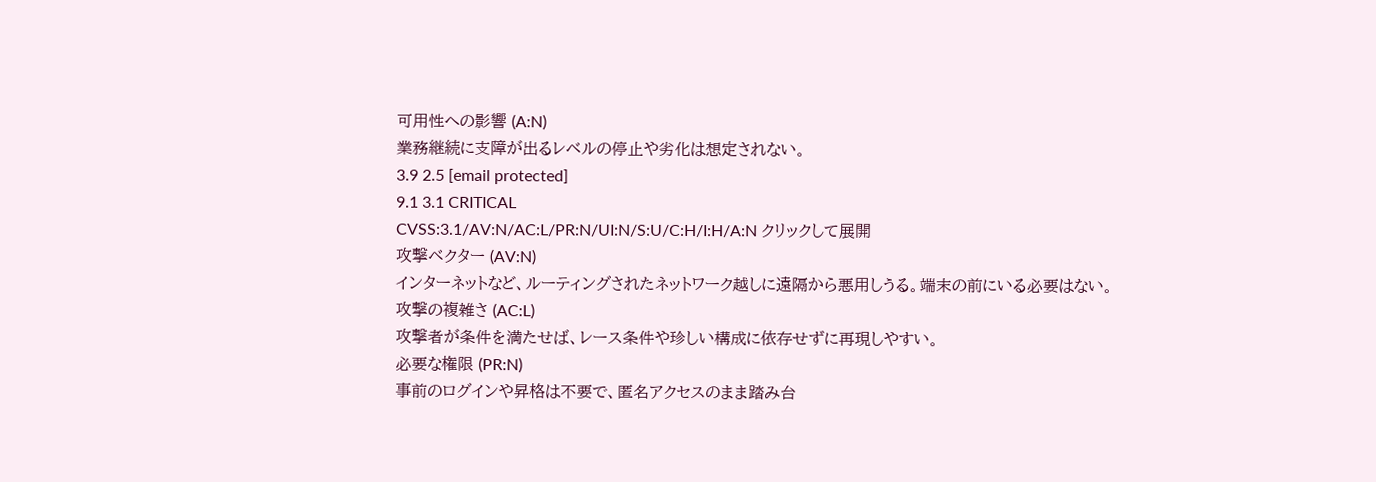可用性への影響 (A:N)
業務継続に支障が出るレベルの停止や劣化は想定されない。
3.9 2.5 [email protected]
9.1 3.1 CRITICAL
CVSS:3.1/AV:N/AC:L/PR:N/UI:N/S:U/C:H/I:H/A:N クリックして展開
攻撃ベクター (AV:N)
インターネットなど、ルーティングされたネットワーク越しに遠隔から悪用しうる。端末の前にいる必要はない。
攻撃の複雑さ (AC:L)
攻撃者が条件を満たせば、レース条件や珍しい構成に依存せずに再現しやすい。
必要な権限 (PR:N)
事前のログインや昇格は不要で、匿名アクセスのまま踏み台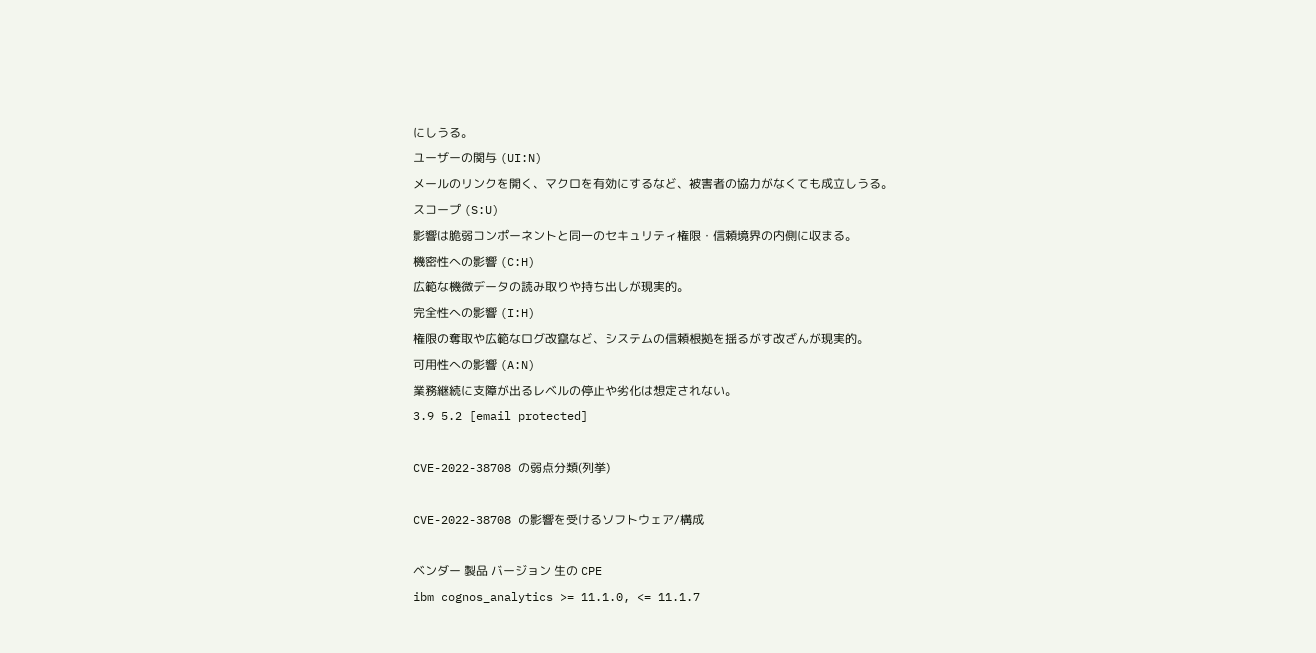にしうる。
ユーザーの関与 (UI:N)
メールのリンクを開く、マクロを有効にするなど、被害者の協力がなくても成立しうる。
スコープ (S:U)
影響は脆弱コンポーネントと同一のセキュリティ権限・信頼境界の内側に収まる。
機密性への影響 (C:H)
広範な機微データの読み取りや持ち出しが現実的。
完全性への影響 (I:H)
権限の奪取や広範なログ改竄など、システムの信頼根拠を揺るがす改ざんが現実的。
可用性への影響 (A:N)
業務継続に支障が出るレベルの停止や劣化は想定されない。
3.9 5.2 [email protected]

CVE-2022-38708 の弱点分類(列挙)

CVE-2022-38708 の影響を受けるソフトウェア/構成

ベンダー 製品 バージョン 生の CPE
ibm cognos_analytics >= 11.1.0, <= 11.1.7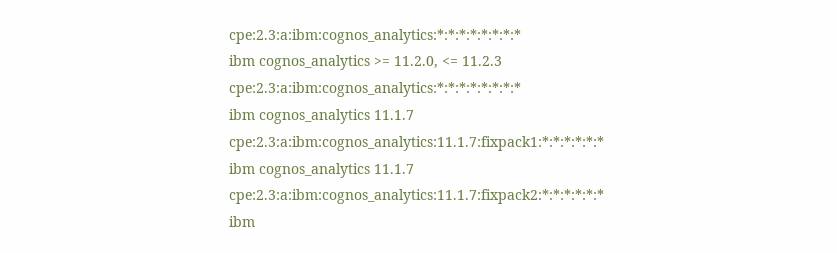cpe:2.3:a:ibm:cognos_analytics:*:*:*:*:*:*:*:*
ibm cognos_analytics >= 11.2.0, <= 11.2.3 cpe:2.3:a:ibm:cognos_analytics:*:*:*:*:*:*:*:*
ibm cognos_analytics 11.1.7 cpe:2.3:a:ibm:cognos_analytics:11.1.7:fixpack1:*:*:*:*:*:*
ibm cognos_analytics 11.1.7 cpe:2.3:a:ibm:cognos_analytics:11.1.7:fixpack2:*:*:*:*:*:*
ibm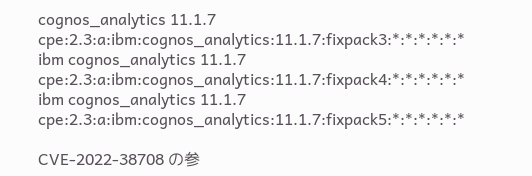cognos_analytics 11.1.7 cpe:2.3:a:ibm:cognos_analytics:11.1.7:fixpack3:*:*:*:*:*:*
ibm cognos_analytics 11.1.7 cpe:2.3:a:ibm:cognos_analytics:11.1.7:fixpack4:*:*:*:*:*:*
ibm cognos_analytics 11.1.7 cpe:2.3:a:ibm:cognos_analytics:11.1.7:fixpack5:*:*:*:*:*:*

CVE-2022-38708 の参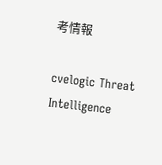考情報

cvelogic Threat Intelligence